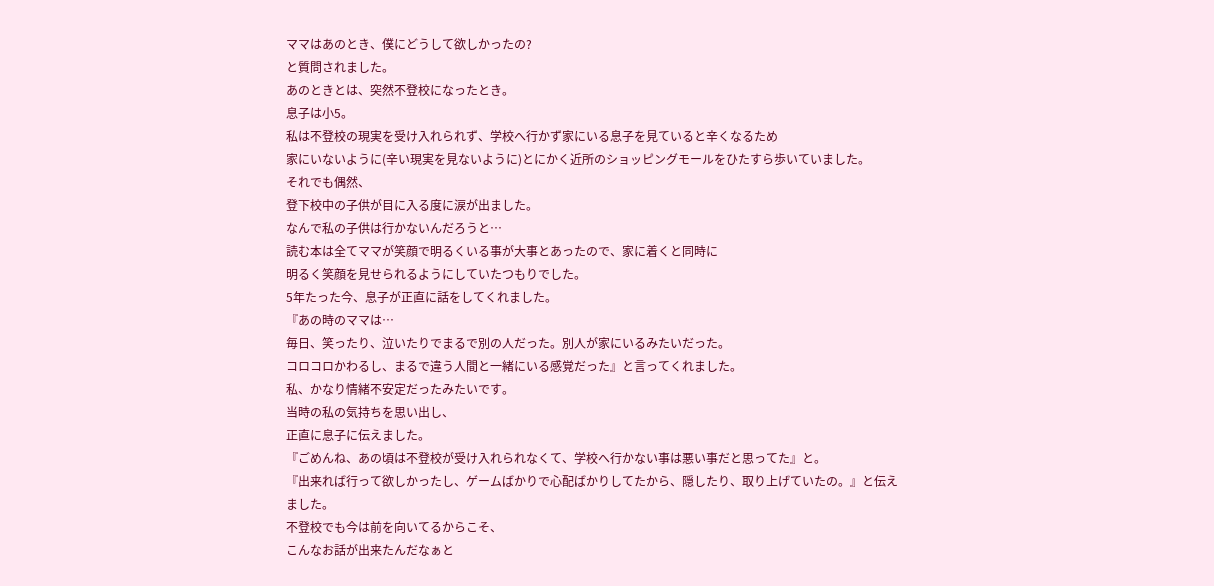ママはあのとき、僕にどうして欲しかったの?
と質問されました。
あのときとは、突然不登校になったとき。
息子は小5。
私は不登校の現実を受け入れられず、学校へ行かず家にいる息子を見ていると辛くなるため
家にいないように(辛い現実を見ないように)とにかく近所のショッピングモールをひたすら歩いていました。
それでも偶然、
登下校中の子供が目に入る度に涙が出ました。
なんで私の子供は行かないんだろうと…
読む本は全てママが笑顔で明るくいる事が大事とあったので、家に着くと同時に
明るく笑顔を見せられるようにしていたつもりでした。
5年たった今、息子が正直に話をしてくれました。
『あの時のママは…
毎日、笑ったり、泣いたりでまるで別の人だった。別人が家にいるみたいだった。
コロコロかわるし、まるで違う人間と一緒にいる感覚だった』と言ってくれました。
私、かなり情緒不安定だったみたいです。
当時の私の気持ちを思い出し、
正直に息子に伝えました。
『ごめんね、あの頃は不登校が受け入れられなくて、学校へ行かない事は悪い事だと思ってた』と。
『出来れば行って欲しかったし、ゲームばかりで心配ばかりしてたから、隠したり、取り上げていたの。』と伝えました。
不登校でも今は前を向いてるからこそ、
こんなお話が出来たんだなぁと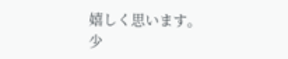嬉しく思います。
少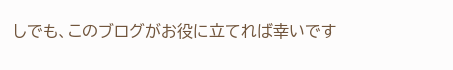しでも、このブログがお役に立てれば幸いです